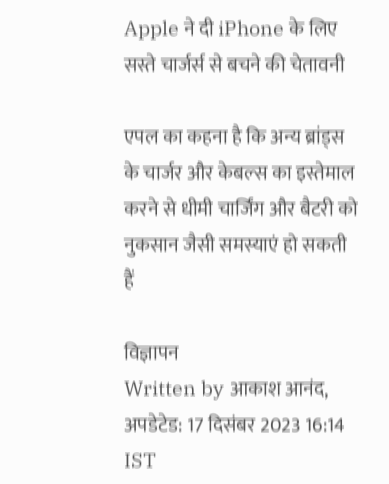Apple ने दी iPhone के लिए सस्ते चार्जर्स से बचने की चेतावनी

एपल का कहना है कि अन्य ब्रांड्स के चार्जर और केबल्स का इस्तेमाल करने से धीमी चार्जिंग और बैटरी को नुकसान जैसी समस्याएं हो सकती हैं

विज्ञापन
Written by आकाश आनंद, अपडेटेड: 17 दिसंबर 2023 16:14 IST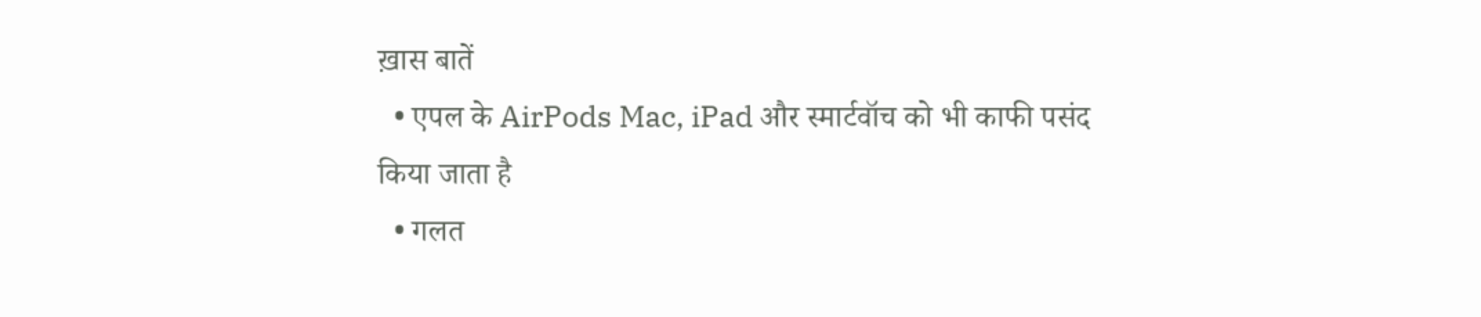ख़ास बातें
  • एपल के AirPods Mac, iPad और स्मार्टवॉच को भी काफी पसंद किया जाता है
  • गलत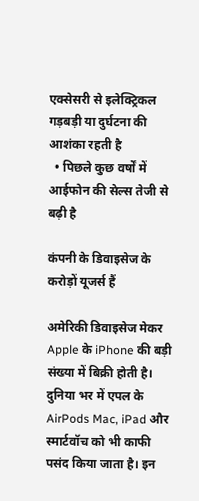एक्सेसरी से इलेक्ट्रिकल गड़बड़ी या दुर्घटना की आशंका रहती है
  • पिछले कुछ वर्षों में आईफोन की सेल्स तेजी से बढ़ी है

कंपनी के डिवाइसेज के करोड़ों यूजर्स हैं

अमेरिकी डिवाइसेज मेकर Apple के iPhone की बड़ी संख्या में बिक्री होती है। दुनिया भर में एपल के AirPods Mac, iPad और स्मार्टवॉच को भी काफी पसंद किया जाता है। इन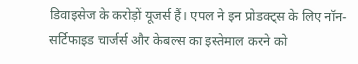डिवाइसेज के करोड़ों यूजर्स हैं। एपल ने इन प्रोडक्ट्स के लिए नॉन-सर्टिफाइड चार्जर्स और केबल्स का इस्तेमाल करने को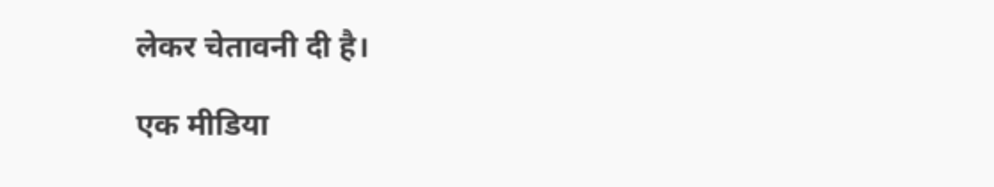लेकर चेतावनी दी है।

एक मीडिया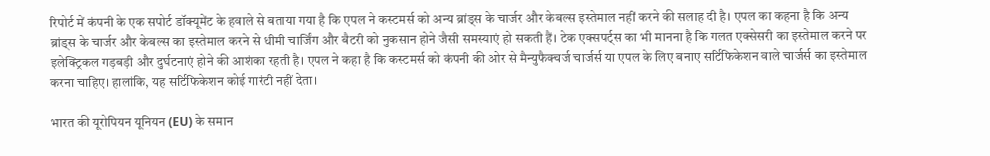रिपोर्ट में कंपनी के एक सपोर्ट डॉक्यूमेंट के हवाले से बताया गया है कि एपल ने कस्टमर्स को अन्य ब्रांड्स के चार्जर और केबल्स इस्तेमाल नहीं करने की सलाह दी है। एपल का कहना है कि अन्य ब्रांड्स के चार्जर और केबल्स का इस्तेमाल करने से धीमी चार्जिंग और बैटरी को नुकसान होने जैसी समस्याएं हो सकती हैं। टेक एक्सपर्ट्स का भी मानना है कि गलत एक्सेसरी का इस्तेमाल करने पर इलेक्ट्रिकल गड़बड़ी और दुर्घटनाएं होने की आशंका रहती है। एपल ने कहा है कि कस्टमर्स को कंपनी की ओर से मैन्युफैक्चर्ज चार्जर्स या एपल के लिए बनाए सर्टिफिकेशन वाले चार्जर्स का इस्तेमाल करना चाहिए। हालांकि, यह सर्टिफिकेशन कोई गारंटी नहीं देता।

भारत की यूरोपियन यूनियन (EU) के समान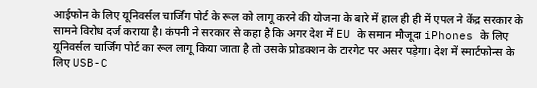आईफोन के लिए यूनिवर्सल चार्जिंग पोर्ट के रूल को लागू करने की योजना के बारे में हाल ही ही में एपल ने केंद्र सरकार के सामने विरोध दर्ज कराया है। कंपनी ने सरकार से कहा है कि अगर देश में EU के समान मौजूदा iPhones के लिए यूनिवर्सल चार्जिंग पोर्ट का रूल लागू किया जाता है तो उसके प्रोडक्शन के टारगेट पर असर पड़ेगा। देश में स्मार्टफोन्स के लिए USB-C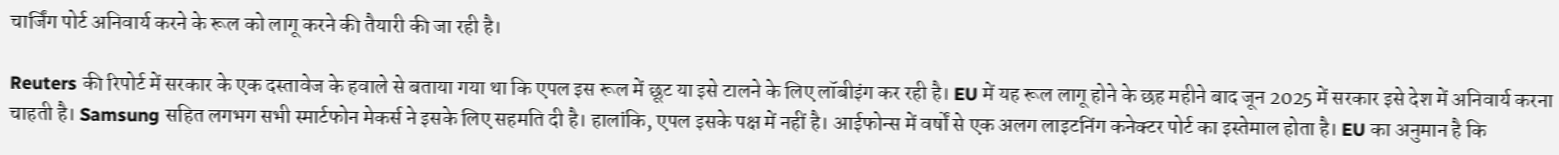चार्जिंग पोर्ट अनिवार्य करने के रूल को लागू करने की तैयारी की जा रही है।

Reuters की रिपोर्ट में सरकार के एक दस्तावेज के हवाले से बताया गया था कि एपल इस रूल में छूट या इसे टालने के लिए लॉबीइंग कर रही है। EU में यह रूल लागू होने के छह महीने बाद जून 2025 में सरकार इसे देश में अनिवार्य करना चाहती है। Samsung सहित लगभग सभी स्मार्टफोन मेकर्स ने इसके लिए सहमति दी है। हालांकि, एपल इसके पक्ष में नहीं है। आईफोन्स में वर्षों से एक अलग लाइटनिंग कनेक्टर पोर्ट का इस्तेमाल होता है। EU का अनुमान है कि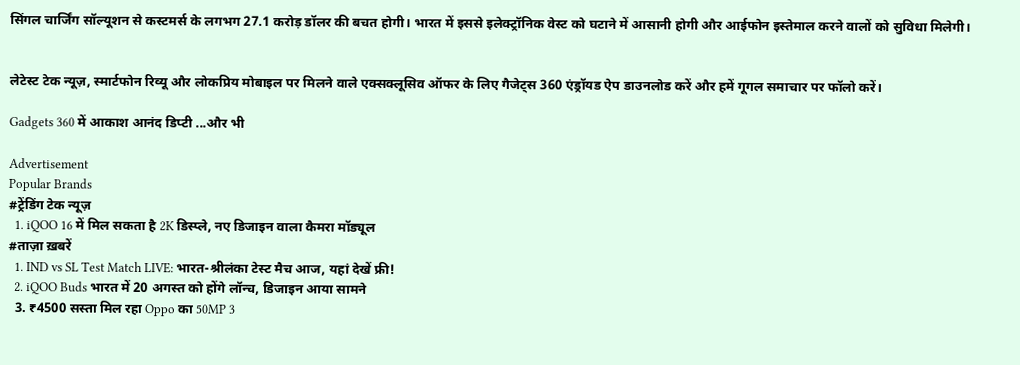सिंगल चार्जिंग सॉल्यूशन से कस्टमर्स के लगभग 27.1 करोड़ डॉलर की बचत होगी। भारत में इससे इलेक्ट्रॉनिक वेस्ट को घटाने में आसानी होगी और आईफोन इस्तेमाल करने वालों को सुविधा मिलेगी।


लेटेस्ट टेक न्यूज़, स्मार्टफोन रिव्यू और लोकप्रिय मोबाइल पर मिलने वाले एक्सक्लूसिव ऑफर के लिए गैजेट्स 360 एंड्रॉयड ऐप डाउनलोड करें और हमें गूगल समाचार पर फॉलो करें।

Gadgets 360 में आकाश आनंद डिप्टी ...और भी

Advertisement
Popular Brands
#ट्रेंडिंग टेक न्यूज़
  1. iQOO 16 में मिल सकता है 2K डिस्प्ले, नए डिजाइन वाला कैमरा मॉड्यूल
#ताज़ा ख़बरें
  1. IND vs SL Test Match LIVE: भारत-श्रीलंका टेस्ट मैच आज, यहां देखें फ्री!
  2. iQOO Buds भारत में 20 अगस्त को होंगे लॉन्च, डिजाइन आया सामने
  3. ₹4500 सस्ता मिल रहा Oppo का 50MP 3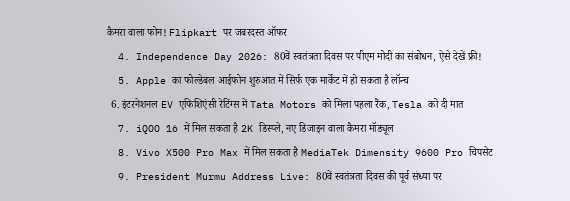कैमरा वाला फोन! Flipkart पर जबरदस्त ऑफर
  4. Independence Day 2026: 80वें स्वतंत्रता दिवस पर पीएम मोदी का संबोधन, ऐसे देखें फ्री!
  5. Apple का फोल्डेबल आईफोन शुरुआत में सिर्फ एक मार्केट में हो सकता है लॉन्च
  6. इंटरनेशनल EV एफिशिएंसी रेटिंग्स में Tata Motors को मिला पहला रैंक, Tesla को दी मात
  7. iQOO 16 में मिल सकता है 2K डिस्प्ले, नए डिजाइन वाला कैमरा मॉड्यूल
  8. Vivo X500 Pro Max में मिल सकता है MediaTek Dimensity 9600 Pro चिपसेट
  9. President Murmu Address Live: 80वें स्वतंत्रता दिवस की पूर्व संध्या पर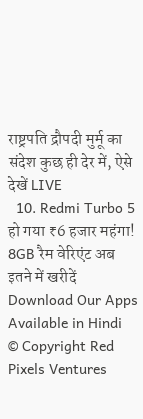राष्ट्रपति द्रौपदी मुर्मू का संदेश कुछ ही देर में, ऐसे देखें LIVE
  10. Redmi Turbo 5 हो गया ₹6 हजार महंगा! 8GB रैम वेरिएंट अब इतने में खरीदें
Download Our Apps
Available in Hindi
© Copyright Red Pixels Ventures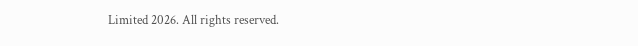Limited 2026. All rights reserved.